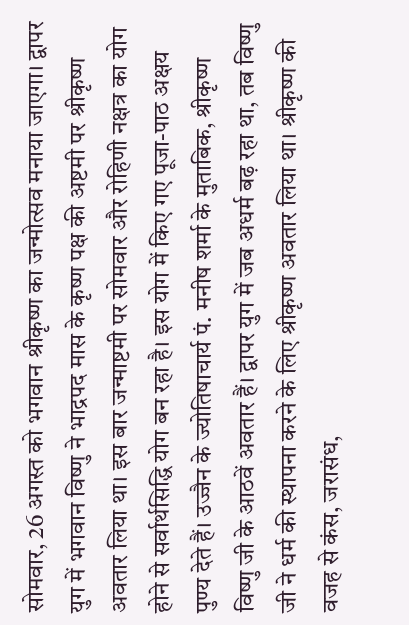सोमवार, 26 अगस्त को भगवान श्रीकृष्ण का जन्मोत्सव मनाया जाएगा। द्वापर युग में भगवान विष्णु ने भाद्रपद मास के कृष्ण पक्ष की अष्टमी पर श्रीकृष्ण अवतार लिया था। इस बार जन्माष्टमी पर सोमवार और रोहिणी नक्षत्र का योग होने से सर्वार्थसिद्धि योग बन रहा है। इस योग में किए गए पूजा-पाठ अक्षय पुण्य देते हैं। उज्जैन के ज्योतिषाचार्य पं. मनीष शर्मा के मुताबिक, श्रीकृष्ण विष्णु जी के आठवें अवतार हैं। द्वापर युग में जब अधर्म बढ़ रहा था, तब विष्णु जी ने धर्म की स्थापना करने के लिए श्रीकृष्ण अवतार लिया था। श्रीकृष्ण की वजह से कंस, जरासंध,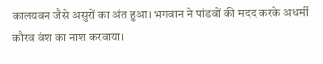कालयवन जैसे असुरों का अंत हुआ। भगवान ने पांडवों की मदद करके अधर्मी कौरव वंश का नाश करवाया।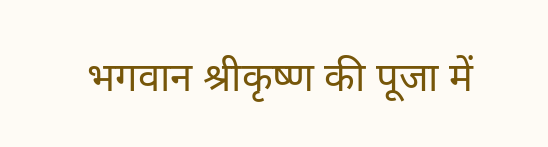भगवान श्रीकृष्ण की पूजा में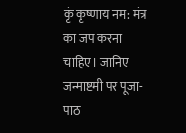कृं कृष्णाय नम: मंत्र का जप करना चाहिए। जानिए जन्माष्टमी पर पूजा-पाठ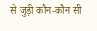से जुड़ी कौन-कौन सी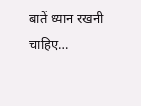बातें ध्यान रखनी चाहिए…